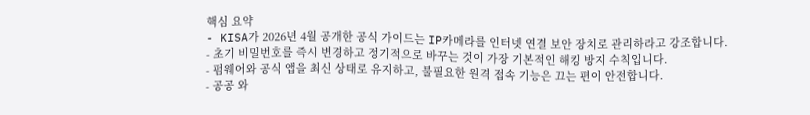핵심 요약
- KISA가 2026년 4월 공개한 공식 가이드는 IP카메라를 인터넷 연결 보안 장치로 관리하라고 강조합니다.
- 초기 비밀번호를 즉시 변경하고 정기적으로 바꾸는 것이 가장 기본적인 해킹 방지 수칙입니다.
- 펌웨어와 공식 앱을 최신 상태로 유지하고, 불필요한 원격 접속 기능은 끄는 편이 안전합니다.
- 공공 와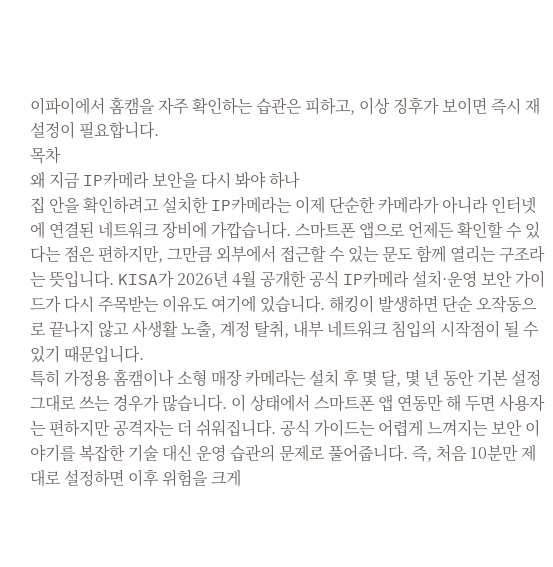이파이에서 홈캠을 자주 확인하는 습관은 피하고, 이상 징후가 보이면 즉시 재설정이 필요합니다.
목차
왜 지금 IP카메라 보안을 다시 봐야 하나
집 안을 확인하려고 설치한 IP카메라는 이제 단순한 카메라가 아니라 인터넷에 연결된 네트워크 장비에 가깝습니다. 스마트폰 앱으로 언제든 확인할 수 있다는 점은 편하지만, 그만큼 외부에서 접근할 수 있는 문도 함께 열리는 구조라는 뜻입니다. KISA가 2026년 4월 공개한 공식 IP카메라 설치·운영 보안 가이드가 다시 주목받는 이유도 여기에 있습니다. 해킹이 발생하면 단순 오작동으로 끝나지 않고 사생활 노출, 계정 탈취, 내부 네트워크 침입의 시작점이 될 수 있기 때문입니다.
특히 가정용 홈캠이나 소형 매장 카메라는 설치 후 몇 달, 몇 년 동안 기본 설정 그대로 쓰는 경우가 많습니다. 이 상태에서 스마트폰 앱 연동만 해 두면 사용자는 편하지만 공격자는 더 쉬워집니다. 공식 가이드는 어렵게 느껴지는 보안 이야기를 복잡한 기술 대신 운영 습관의 문제로 풀어줍니다. 즉, 처음 10분만 제대로 설정하면 이후 위험을 크게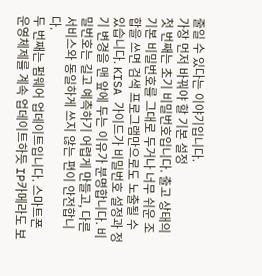줄일 수 있다는 이야기입니다.
가장 먼저 바꿔야 할 기본 설정
첫 번째는 초기 비밀번호입니다. 출고 상태의 기본 비밀번호를 그대로 두거나 너무 쉬운 조합을 쓰면 검색 프로그램만으로도 노출될 수 있습니다. KISA 가이드가 비밀번호 설정과 정기 변경을 맨 앞에 두는 이유가 분명합니다. 비밀번호는 길고 예측하기 어렵게 만들고, 다른 서비스와 동일하게 쓰지 않는 편이 안전합니다.
두 번째는 펌웨어 업데이트입니다. 스마트폰 운영체제를 계속 업데이트하듯 IP카메라도 보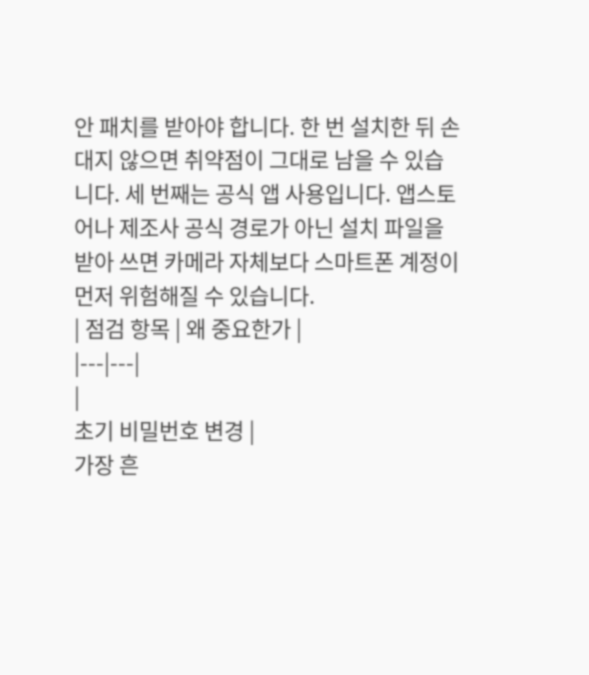안 패치를 받아야 합니다. 한 번 설치한 뒤 손대지 않으면 취약점이 그대로 남을 수 있습니다. 세 번째는 공식 앱 사용입니다. 앱스토어나 제조사 공식 경로가 아닌 설치 파일을 받아 쓰면 카메라 자체보다 스마트폰 계정이 먼저 위험해질 수 있습니다.
| 점검 항목 | 왜 중요한가 |
|---|---|
|
초기 비밀번호 변경 |
가장 흔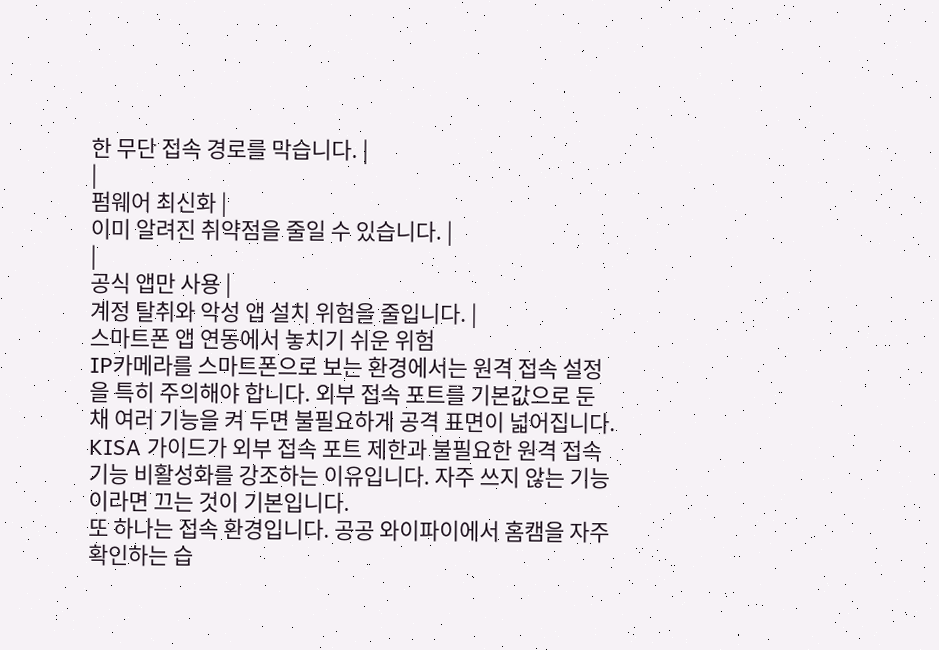한 무단 접속 경로를 막습니다. |
|
펌웨어 최신화 |
이미 알려진 취약점을 줄일 수 있습니다. |
|
공식 앱만 사용 |
계정 탈취와 악성 앱 설치 위험을 줄입니다. |
스마트폰 앱 연동에서 놓치기 쉬운 위험
IP카메라를 스마트폰으로 보는 환경에서는 원격 접속 설정을 특히 주의해야 합니다. 외부 접속 포트를 기본값으로 둔 채 여러 기능을 켜 두면 불필요하게 공격 표면이 넓어집니다. KISA 가이드가 외부 접속 포트 제한과 불필요한 원격 접속 기능 비활성화를 강조하는 이유입니다. 자주 쓰지 않는 기능이라면 끄는 것이 기본입니다.
또 하나는 접속 환경입니다. 공공 와이파이에서 홈캠을 자주 확인하는 습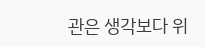관은 생각보다 위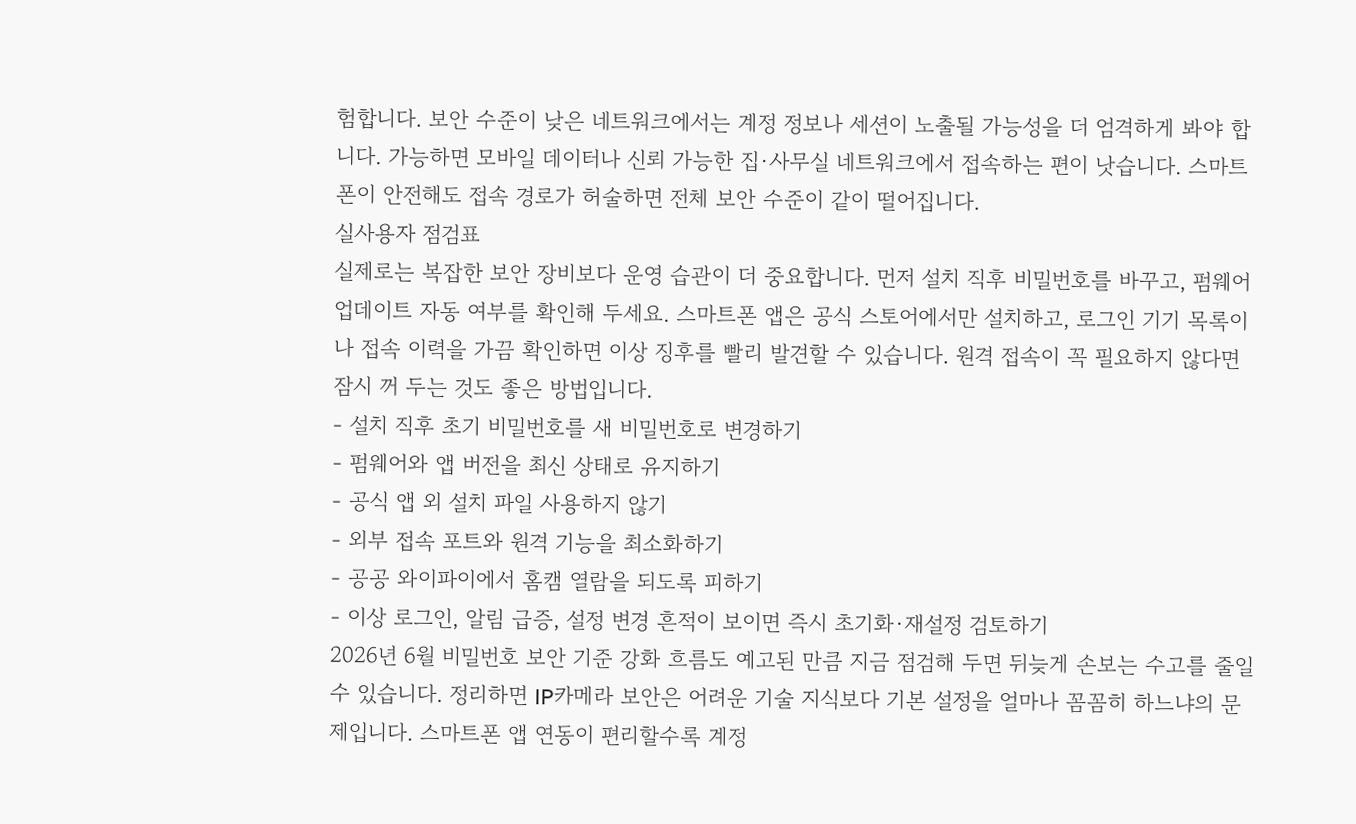험합니다. 보안 수준이 낮은 네트워크에서는 계정 정보나 세션이 노출될 가능성을 더 엄격하게 봐야 합니다. 가능하면 모바일 데이터나 신뢰 가능한 집·사무실 네트워크에서 접속하는 편이 낫습니다. 스마트폰이 안전해도 접속 경로가 허술하면 전체 보안 수준이 같이 떨어집니다.
실사용자 점검표
실제로는 복잡한 보안 장비보다 운영 습관이 더 중요합니다. 먼저 설치 직후 비밀번호를 바꾸고, 펌웨어 업데이트 자동 여부를 확인해 두세요. 스마트폰 앱은 공식 스토어에서만 설치하고, 로그인 기기 목록이나 접속 이력을 가끔 확인하면 이상 징후를 빨리 발견할 수 있습니다. 원격 접속이 꼭 필요하지 않다면 잠시 꺼 두는 것도 좋은 방법입니다.
- 설치 직후 초기 비밀번호를 새 비밀번호로 변경하기
- 펌웨어와 앱 버전을 최신 상태로 유지하기
- 공식 앱 외 설치 파일 사용하지 않기
- 외부 접속 포트와 원격 기능을 최소화하기
- 공공 와이파이에서 홈캠 열람을 되도록 피하기
- 이상 로그인, 알림 급증, 설정 변경 흔적이 보이면 즉시 초기화·재설정 검토하기
2026년 6월 비밀번호 보안 기준 강화 흐름도 예고된 만큼 지금 점검해 두면 뒤늦게 손보는 수고를 줄일 수 있습니다. 정리하면 IP카메라 보안은 어려운 기술 지식보다 기본 설정을 얼마나 꼼꼼히 하느냐의 문제입니다. 스마트폰 앱 연동이 편리할수록 계정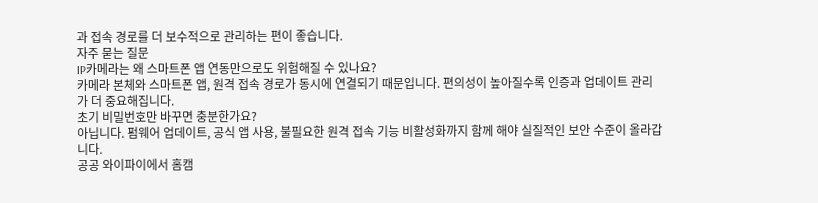과 접속 경로를 더 보수적으로 관리하는 편이 좋습니다.
자주 묻는 질문
IP카메라는 왜 스마트폰 앱 연동만으로도 위험해질 수 있나요?
카메라 본체와 스마트폰 앱, 원격 접속 경로가 동시에 연결되기 때문입니다. 편의성이 높아질수록 인증과 업데이트 관리가 더 중요해집니다.
초기 비밀번호만 바꾸면 충분한가요?
아닙니다. 펌웨어 업데이트, 공식 앱 사용, 불필요한 원격 접속 기능 비활성화까지 함께 해야 실질적인 보안 수준이 올라갑니다.
공공 와이파이에서 홈캠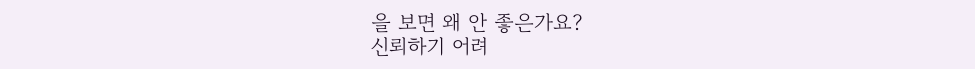을 보면 왜 안 좋은가요?
신뢰하기 어려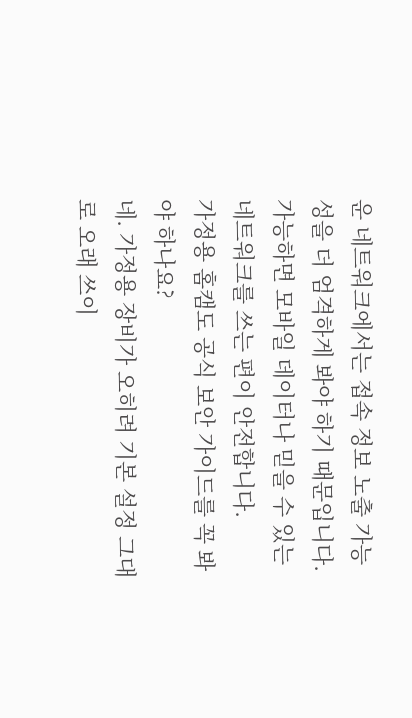운 네트워크에서는 접속 정보 노출 가능성을 더 엄격하게 봐야 하기 때문입니다. 가능하면 모바일 데이터나 믿을 수 있는 네트워크를 쓰는 편이 안전합니다.
가정용 홈캠도 공식 보안 가이드를 꼭 봐야 하나요?
네. 가정용 장비가 오히려 기본 설정 그대로 오래 쓰이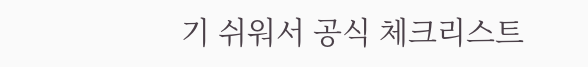기 쉬워서 공식 체크리스트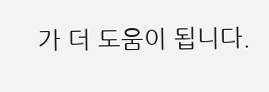가 더 도움이 됩니다.